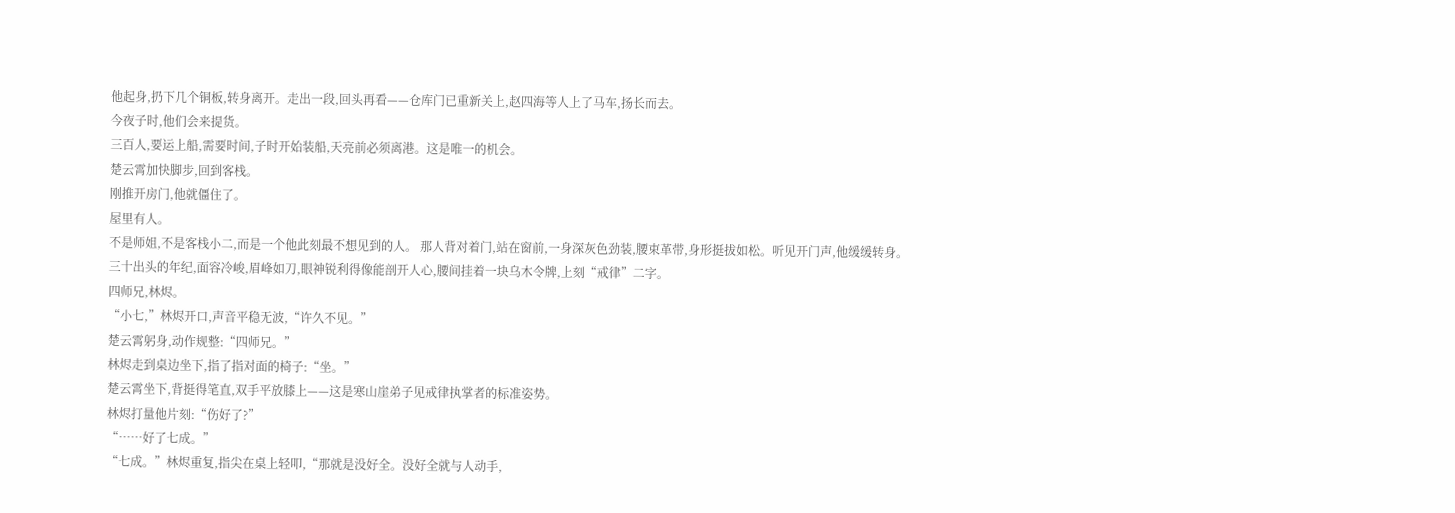他起身,扔下几个铜板,转身离开。走出一段,回头再看——仓库门已重新关上,赵四海等人上了马车,扬长而去。
今夜子时,他们会来提货。
三百人,要运上船,需要时间,子时开始装船,天亮前必须离港。这是唯一的机会。
楚云霄加快脚步,回到客栈。
刚推开房门,他就僵住了。
屋里有人。
不是师姐,不是客栈小二,而是一个他此刻最不想见到的人。 那人背对着门,站在窗前,一身深灰色劲装,腰束革带,身形挺拔如松。听见开门声,他缓缓转身。
三十出头的年纪,面容冷峻,眉峰如刀,眼神锐利得像能剖开人心,腰间挂着一块乌木令牌,上刻“戒律”二字。
四师兄,林烬。
“小七,”林烬开口,声音平稳无波,“许久不见。”
楚云霄躬身,动作规整:“四师兄。”
林烬走到桌边坐下,指了指对面的椅子:“坐。”
楚云霄坐下,背挺得笔直,双手平放膝上——这是寒山崖弟子见戒律执掌者的标准姿势。
林烬打量他片刻:“伤好了?”
“……好了七成。”
“七成。”林烬重复,指尖在桌上轻叩,“那就是没好全。没好全就与人动手,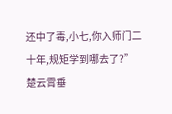还中了毒,小七,你入师门二十年,规矩学到哪去了?”
楚云霄垂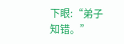下眼:“弟子知错。”